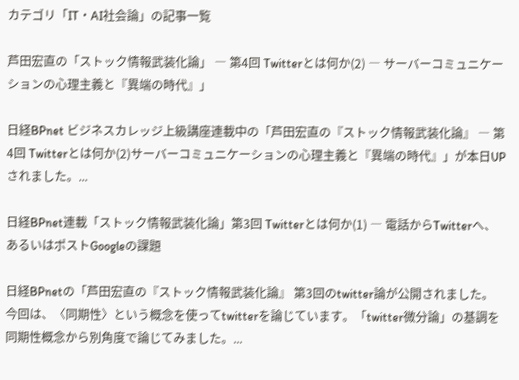カテゴリ「IT・AI社会論」の記事一覧

芦田宏直の「ストック情報武装化論」 ― 第4回 Twitterとは何か(2) ― サーバーコミュニケーションの心理主義と『異端の時代』」

日経BPnet ビジネスカレッジ上級講座連載中の「芦田宏直の『ストック情報武装化論』 ― 第4回 Twitterとは何か(2)サーバーコミュニケーションの心理主義と『異端の時代』」が本日UPされました。...

日経BPnet連載「ストック情報武装化論」第3回 Twitterとは何か(1) ― 電話からTwitterへ、あるいはポストGoogleの課題

日経BPnetの「芦田宏直の『ストック情報武装化論』 第3回のtwitter論が公開されました。今回は、〈同期性〉という概念を使ってtwitterを論じています。「twitter微分論」の基調を同期性概念から別角度で論じてみました。...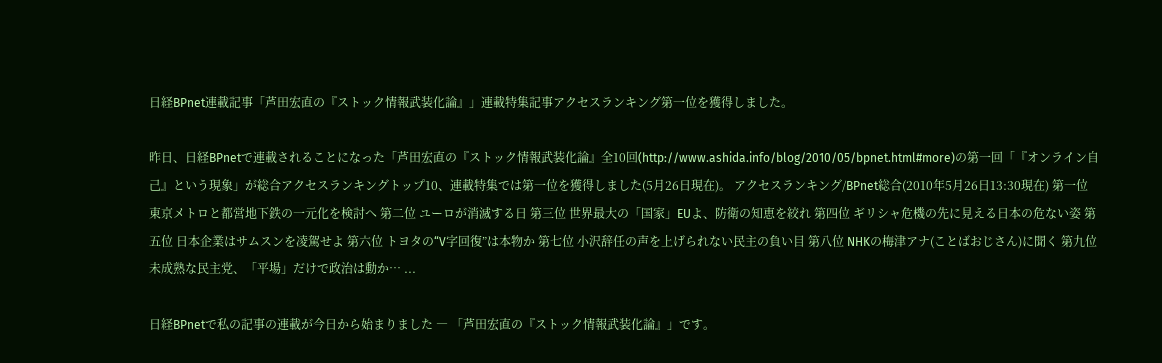日経BPnet連載記事「芦田宏直の『ストック情報武装化論』」連載特集記事アクセスランキング第一位を獲得しました。

昨日、日経BPnetで連載されることになった「芦田宏直の『ストック情報武装化論』全10回(http://www.ashida.info/blog/2010/05/bpnet.html#more)の第一回「『オンライン自己』という現象」が総合アクセスランキングトップ10、連載特集では第一位を獲得しました(5月26日現在)。 アクセスランキング/BPnet総合(2010年5月26日13:30現在) 第一位 東京メトロと都営地下鉄の一元化を検討へ 第二位 ユーロが消滅する日 第三位 世界最大の「国家」EUよ、防衛の知恵を絞れ 第四位 ギリシャ危機の先に見える日本の危ない姿 第五位 日本企業はサムスンを凌駕せよ 第六位 トヨタの“V字回復”は本物か 第七位 小沢辞任の声を上げられない民主の負い目 第八位 NHKの梅津アナ(ことばおじさん)に聞く 第九位 未成熟な民主党、「平場」だけで政治は動か… ...

日経BPnetで私の記事の連載が今日から始まりました ― 「芦田宏直の『ストック情報武装化論』」です。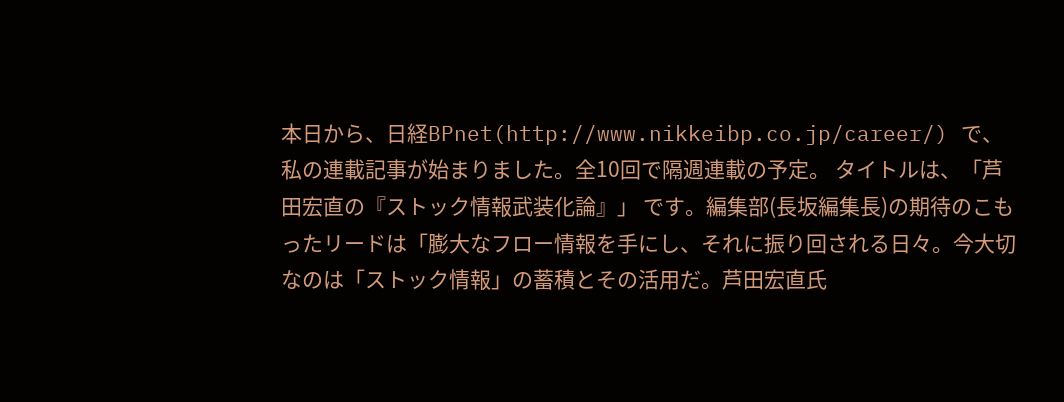本日から、日経BPnet(http://www.nikkeibp.co.jp/career/) で、私の連載記事が始まりました。全10回で隔週連載の予定。 タイトルは、「芦田宏直の『ストック情報武装化論』」 です。編集部(長坂編集長)の期待のこもったリードは「膨大なフロー情報を手にし、それに振り回される日々。今大切なのは「ストック情報」の蓄積とその活用だ。芦田宏直氏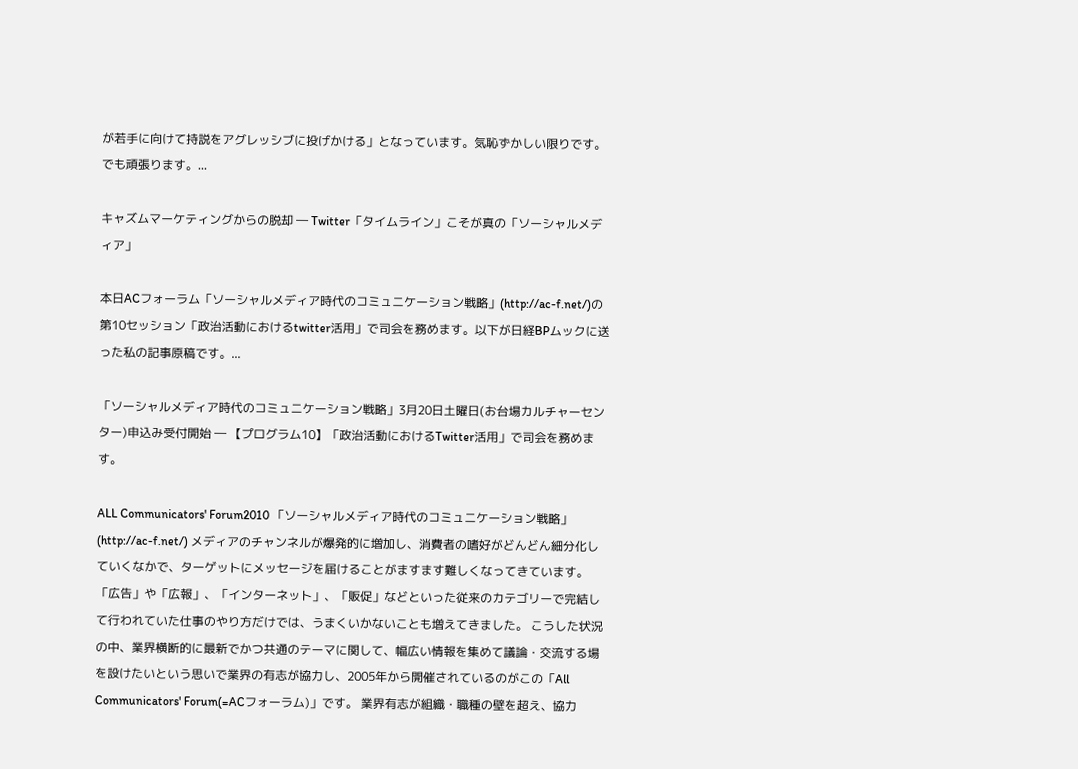が若手に向けて持説をアグレッシブに投げかける」となっています。気恥ずかしい限りです。でも頑張ります。...

キャズムマーケティングからの脱却 ― Twitter「タイムライン」こそが真の「ソーシャルメディア」

本日ACフォーラム「ソーシャルメディア時代のコミュニケーション戦略」(http://ac-f.net/)の第10セッション「政治活動におけるtwitter活用」で司会を務めます。以下が日経BPムックに送った私の記事原稿です。...

「ソーシャルメディア時代のコミュニケーション戦略」3月20日土曜日(お台場カルチャーセンター)申込み受付開始 ― 【プログラム10】「政治活動におけるTwitter活用」で司会を務めます。

ALL Communicators' Forum2010 「ソーシャルメディア時代のコミュニケーション戦略」(http://ac-f.net/) メディアのチャンネルが爆発的に増加し、消費者の嗜好がどんどん細分化していくなかで、ターゲットにメッセージを届けることがますます難しくなってきています。「広告」や「広報」、「インターネット」、「販促」などといった従来のカテゴリーで完結して行われていた仕事のやり方だけでは、うまくいかないことも増えてきました。 こうした状況の中、業界横断的に最新でかつ共通のテーマに関して、幅広い情報を集めて議論・交流する場を設けたいという思いで業界の有志が協力し、2005年から開催されているのがこの「All Communicators' Forum(=ACフォーラム)」です。 業界有志が組織・職種の壁を超え、協力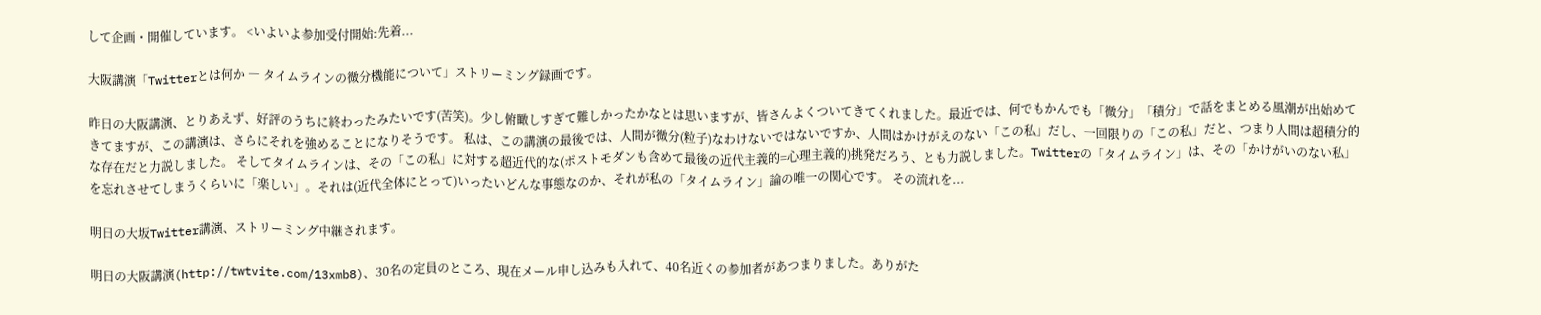して企画・開催しています。 <いよいよ参加受付開始:先着...

大阪講演「Twitterとは何か ― タイムラインの微分機能について」ストリーミング録画です。

昨日の大阪講演、とりあえず、好評のうちに終わったみたいです(苦笑)。少し俯瞰しすぎて難しかったかなとは思いますが、皆さんよくついてきてくれました。最近では、何でもかんでも「微分」「積分」で話をまとめる風潮が出始めてきてますが、この講演は、さらにそれを強めることになりそうです。 私は、この講演の最後では、人間が微分(粒子)なわけないではないですか、人間はかけがえのない「この私」だし、一回限りの「この私」だと、つまり人間は超積分的な存在だと力説しました。 そしてタイムラインは、その「この私」に対する超近代的な(ポストモダンも含めて最後の近代主義的=心理主義的)挑発だろう、とも力説しました。Twitterの「タイムライン」は、その「かけがいのない私」を忘れさせてしまうくらいに「楽しい」。それは(近代全体にとって)いったいどんな事態なのか、それが私の「タイムライン」論の唯一の関心です。 その流れを...

明日の大坂Twitter講演、ストリーミング中継されます。

明日の大阪講演(http://twtvite.com/13xmb8)、30名の定員のところ、現在メール申し込みも入れて、40名近くの参加者があつまりました。ありがた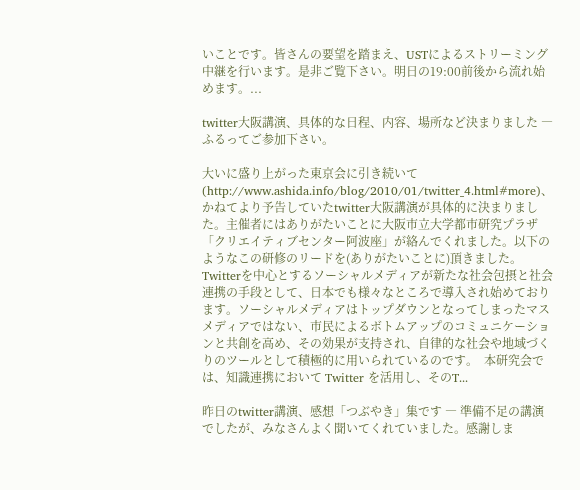いことです。皆さんの要望を踏まえ、USTによるストリーミング中継を行います。是非ご覧下さい。明日の19:00前後から流れ始めます。...

twitter大阪講演、具体的な日程、内容、場所など決まりました ― ふるってご参加下さい。

大いに盛り上がった東京会に引き続いて(http://www.ashida.info/blog/2010/01/twitter_4.html#more)、かねてより予告していたtwitter大阪講演が具体的に決まりました。主催者にはありがたいことに大阪市立大学都市研究プラザ「クリエイティブセンター阿波座」が絡んでくれました。以下のようなこの研修のリードを(ありがたいことに)頂きました。 Twitterを中心とするソーシャルメディアが新たな社会包摂と社会連携の手段として、日本でも様々なところで導入され始めております。ソーシャルメディアはトップダウンとなってしまったマスメディアではない、市民によるボトムアップのコミュニケーションと共創を高め、その効果が支持され、自律的な社会や地域づくりのツールとして積極的に用いられているのです。  本研究会では、知識連携において Twitter を活用し、そのT...

昨日のtwitter講演、感想「つぶやき」集です ― 準備不足の講演でしたが、みなさんよく聞いてくれていました。感謝しま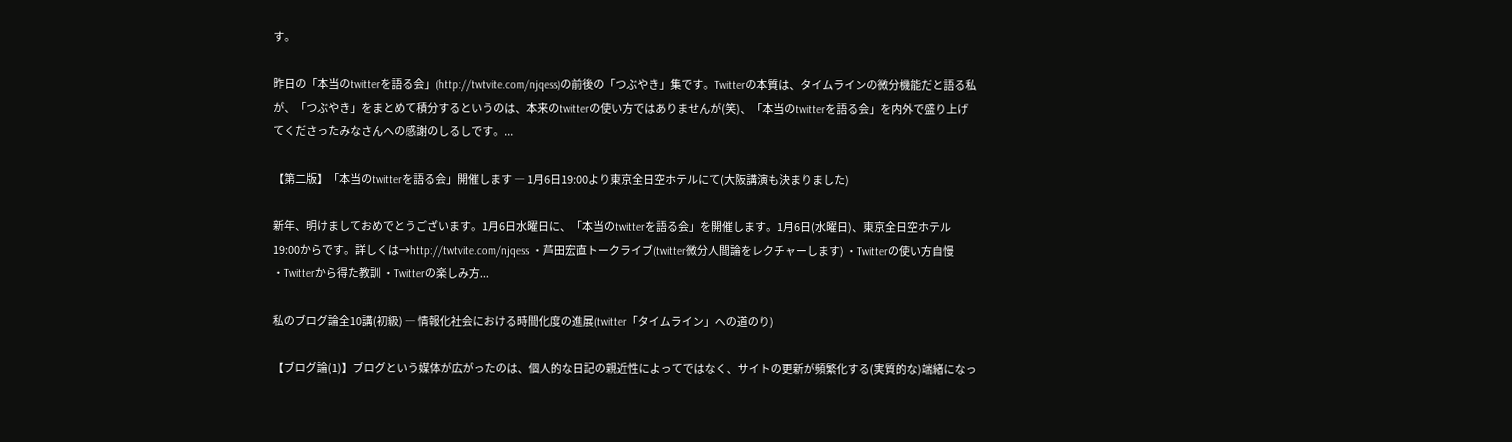す。

昨日の「本当のtwitterを語る会」(http://twtvite.com/njqess)の前後の「つぶやき」集です。Twitterの本質は、タイムラインの微分機能だと語る私が、「つぶやき」をまとめて積分するというのは、本来のtwitterの使い方ではありませんが(笑)、「本当のtwitterを語る会」を内外で盛り上げてくださったみなさんへの感謝のしるしです。...

【第二版】「本当のtwitterを語る会」開催します ― 1月6日19:00より東京全日空ホテルにて(大阪講演も決まりました)

新年、明けましておめでとうございます。1月6日水曜日に、「本当のtwitterを語る会」を開催します。1月6日(水曜日)、東京全日空ホテル 19:00からです。詳しくは→http://twtvite.com/njqess ・芦田宏直トークライブ(twitter微分人間論をレクチャーします) ・Twitterの使い方自慢 ・Twitterから得た教訓 ・Twitterの楽しみ方...

私のブログ論全10講(初級) ― 情報化社会における時間化度の進展(twitter「タイムライン」への道のり)

【ブログ論(1)】ブログという媒体が広がったのは、個人的な日記の親近性によってではなく、サイトの更新が頻繁化する(実質的な)端緒になっ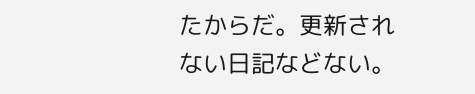たからだ。更新されない日記などない。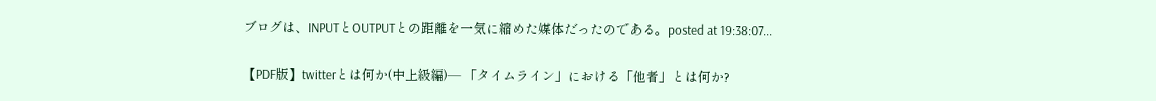ブログは、INPUTとOUTPUTとの距離を一気に縮めた媒体だったのである。posted at 19:38:07...

【PDF版】twitterとは何か(中上級編)― 「タイムライン」における「他者」とは何か?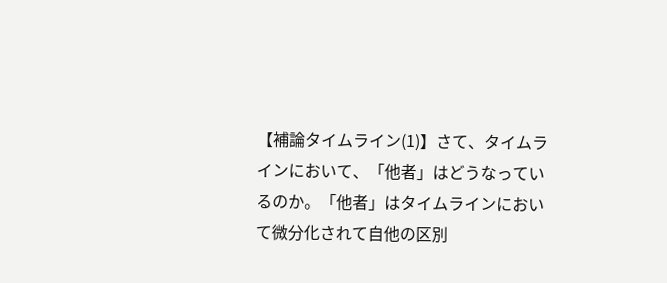【補論タイムライン(1)】さて、タイムラインにおいて、「他者」はどうなっているのか。「他者」はタイムラインにおいて微分化されて自他の区別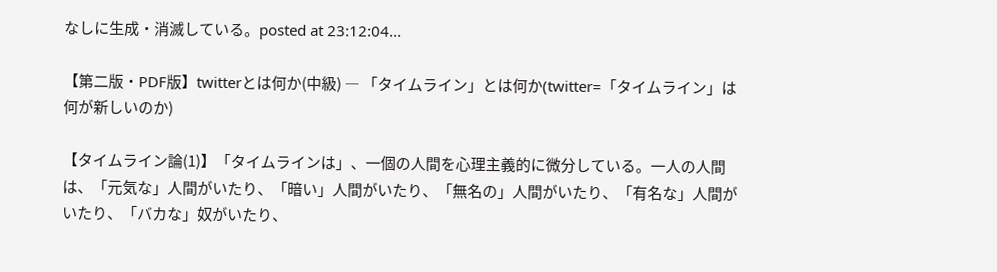なしに生成・消滅している。posted at 23:12:04...

【第二版・PDF版】twitterとは何か(中級) ― 「タイムライン」とは何か(twitter=「タイムライン」は何が新しいのか)

【タイムライン論(1)】「タイムラインは」、一個の人間を心理主義的に微分している。一人の人間は、「元気な」人間がいたり、「暗い」人間がいたり、「無名の」人間がいたり、「有名な」人間がいたり、「バカな」奴がいたり、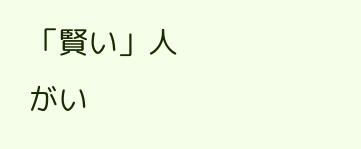「賢い」人がい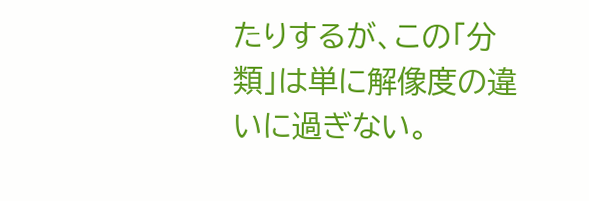たりするが、この「分類」は単に解像度の違いに過ぎない。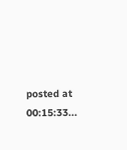posted at 00:15:33...